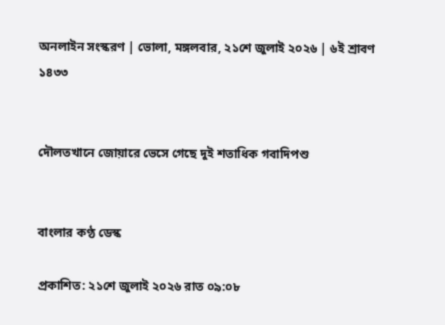অনলাইন সংস্করণ | ভোলা, মঙ্গলবার, ২১শে জুলাই ২০২৬ | ৬ই শ্রাবণ ১৪৩৩


দৌলতখানে জোয়ারে ভেসে গেছে দুই শতাধিক গবাদিপশু


বাংলার কণ্ঠ ডেস্ক

প্রকাশিত: ২১শে জুলাই ২০২৬ রাত ০৯:০৮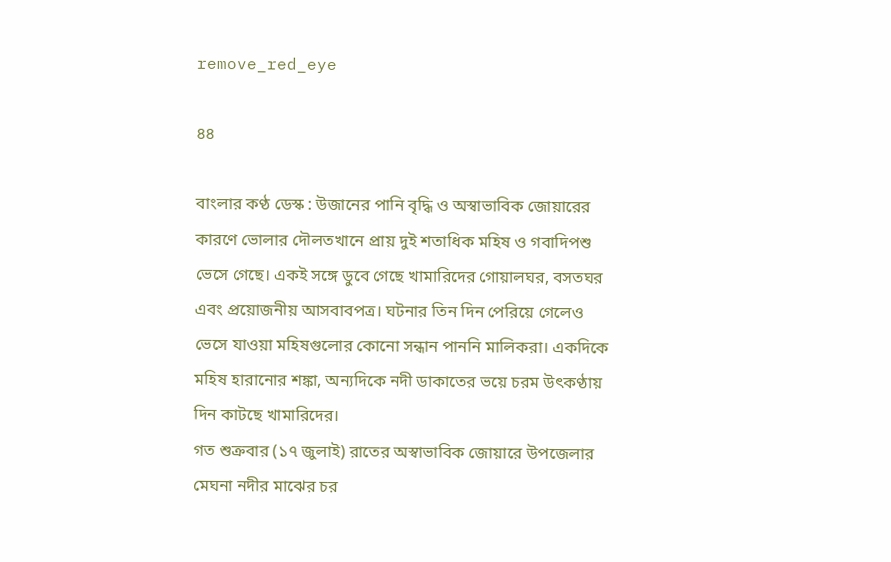remove_red_eye

৪৪

বাংলার কণ্ঠ ডেস্ক : উজানের পানি বৃদ্ধি ও অস্বাভাবিক জোয়ারের কারণে ভোলার দৌলতখানে প্রায় দুই শতাধিক মহিষ ও গবাদিপশু ভেসে গেছে। একই সঙ্গে ডুবে গেছে খামারিদের গোয়ালঘর, বসতঘর এবং প্রয়োজনীয় আসবাবপত্র। ঘটনার তিন দিন পেরিয়ে গেলেও ভেসে যাওয়া মহিষগুলোর কোনো সন্ধান পাননি মালিকরা। একদিকে মহিষ হারানোর শঙ্কা, অন্যদিকে নদী ডাকাতের ভয়ে চরম উৎকণ্ঠায় দিন কাটছে খামারিদের।
গত শুক্রবার (১৭ জুলাই) রাতের অস্বাভাবিক জোয়ারে উপজেলার মেঘনা নদীর মাঝের চর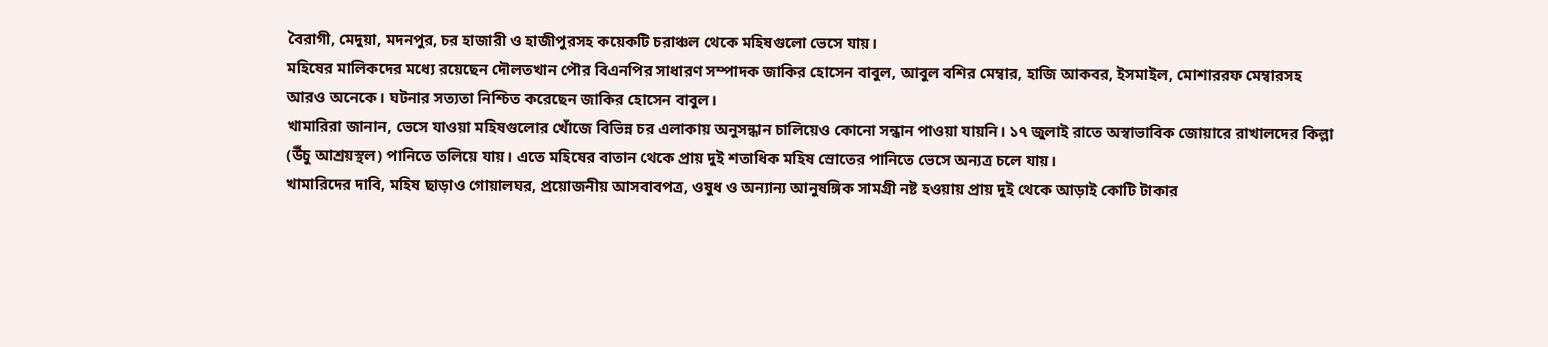বৈরাগী, মেদুয়া, মদনপুর, চর হাজারী ও হাজীপুরসহ কয়েকটি চরাঞ্চল থেকে মহিষগুলো ভেসে যায়।
মহিষের মালিকদের মধ্যে রয়েছেন দৌলতখান পৌর বিএনপির সাধারণ সম্পাদক জাকির হোসেন বাবুল, আবুল বশির মেম্বার, হাজি আকবর, ইসমাইল, মোশাররফ মেম্বারসহ আরও অনেকে। ঘটনার সত্যতা নিশ্চিত করেছেন জাকির হোসেন বাবুল।
খামারিরা জানান, ভেসে যাওয়া মহিষগুলোর খোঁজে বিভিন্ন চর এলাকায় অনুসন্ধান চালিয়েও কোনো সন্ধান পাওয়া যায়নি। ১৭ জুলাই রাতে অস্বাভাবিক জোয়ারে রাখালদের কিল্লা (উঁচু আশ্রয়স্থল) পানিতে তলিয়ে যায়। এতে মহিষের বাতান থেকে প্রায় দুই শতাধিক মহিষ স্রোতের পানিতে ভেসে অন্যত্র চলে যায়।
খামারিদের দাবি, মহিষ ছাড়াও গোয়ালঘর, প্রয়োজনীয় আসবাবপত্র, ওষুধ ও অন্যান্য আনুষঙ্গিক সামগ্রী নষ্ট হওয়ায় প্রায় দুই থেকে আড়াই কোটি টাকার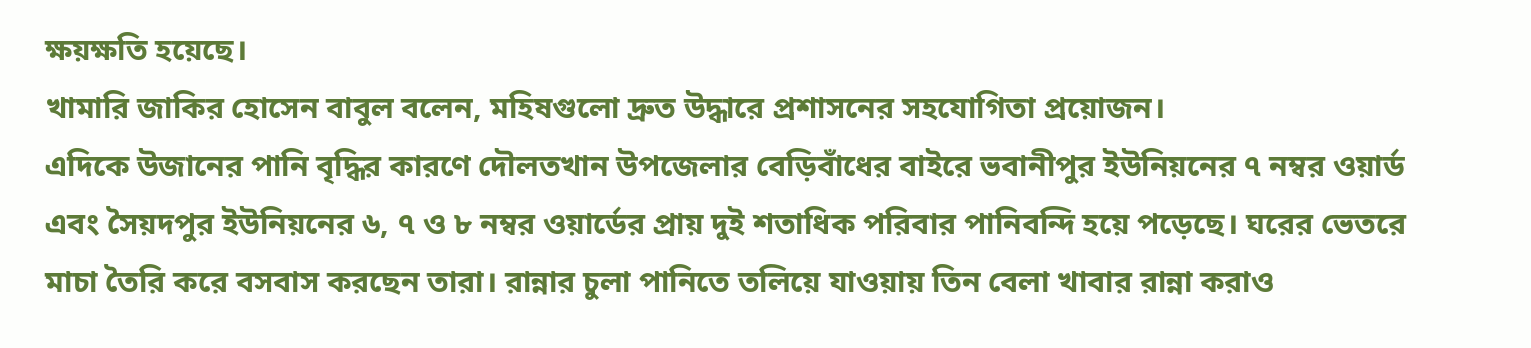ক্ষয়ক্ষতি হয়েছে।
খামারি জাকির হোসেন বাবুল বলেন, মহিষগুলো দ্রুত উদ্ধারে প্রশাসনের সহযোগিতা প্রয়োজন।
এদিকে উজানের পানি বৃদ্ধির কারণে দৌলতখান উপজেলার বেড়িবাঁধের বাইরে ভবানীপুর ইউনিয়নের ৭ নম্বর ওয়ার্ড এবং সৈয়দপুর ইউনিয়নের ৬, ৭ ও ৮ নম্বর ওয়ার্ডের প্রায় দুই শতাধিক পরিবার পানিবন্দি হয়ে পড়েছে। ঘরের ভেতরে মাচা তৈরি করে বসবাস করছেন তারা। রান্নার চুলা পানিতে তলিয়ে যাওয়ায় তিন বেলা খাবার রান্না করাও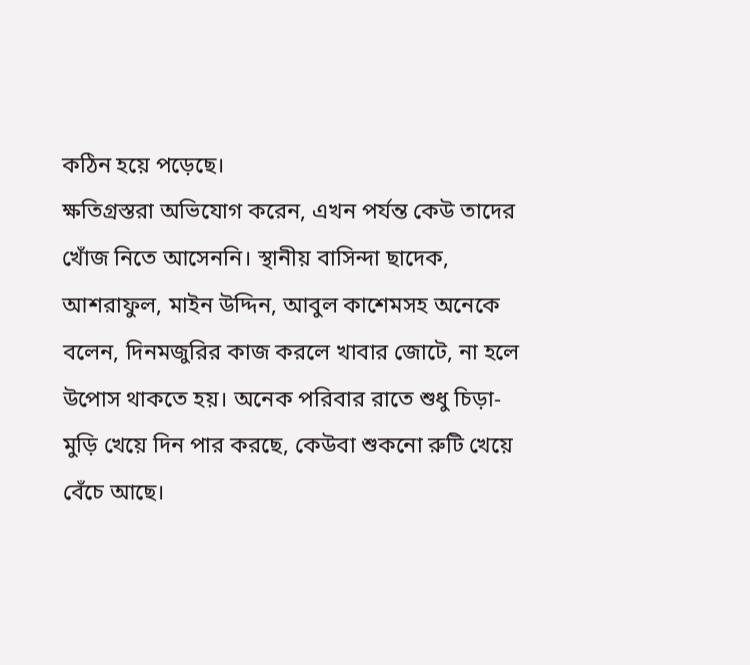কঠিন হয়ে পড়েছে।
ক্ষতিগ্রস্তরা অভিযোগ করেন, এখন পর্যন্ত কেউ তাদের খোঁজ নিতে আসেননি। স্থানীয় বাসিন্দা ছাদেক, আশরাফুল, মাইন উদ্দিন, আবুল কাশেমসহ অনেকে বলেন, দিনমজুরির কাজ করলে খাবার জোটে, না হলে উপোস থাকতে হয়। অনেক পরিবার রাতে শুধু চিড়া-মুড়ি খেয়ে দিন পার করছে, কেউবা শুকনো রুটি খেয়ে বেঁচে আছে।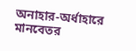অনাহার-অর্ধাহারে মানবেতর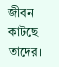জীবন কাটছে তাদের।